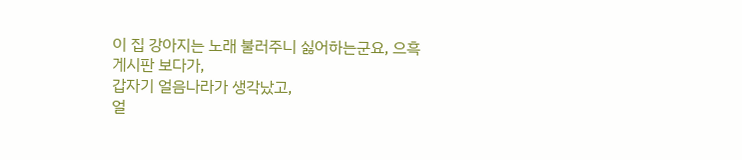이 집 강아지는 노래 불러주니 싫어하는군요, 으흑
게시판 보다가,
갑자기 얼음나라가 생각났고,
얼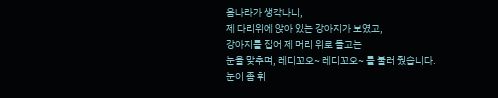음나라가 생각나니,
제 다리위에 앉아 있는 강아지가 보였고,
강아지를 집어 제 머리 위로 들고는
눈을 맞추며, 레디꼬오~ 레디꼬오~ 를 불러 줬습니다.
눈이 좀 휘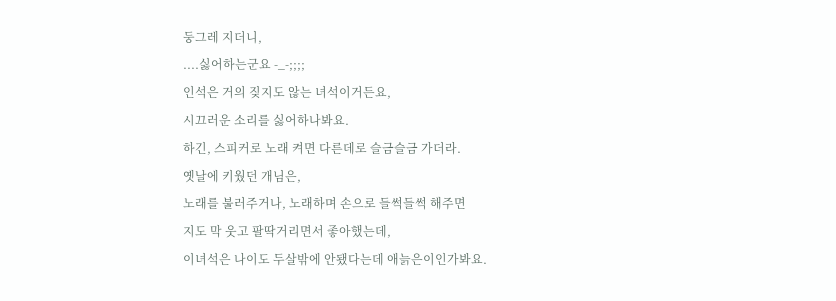둥그레 지더니,
....싫어하는군요 -_-;;;;
인석은 거의 짖지도 않는 녀석이거든요,
시끄러운 소리를 싫어하나봐요.
하긴, 스피커로 노래 켜면 다른데로 슬금슬금 가더라.
옛날에 키웠던 개님은,
노래를 불러주거나, 노래하며 손으로 들썩들썩 해주면
지도 막 웃고 팔딱거리면서 좋아했는데,
이녀석은 나이도 두살밖에 안됐다는데 애늙은이인가봐요.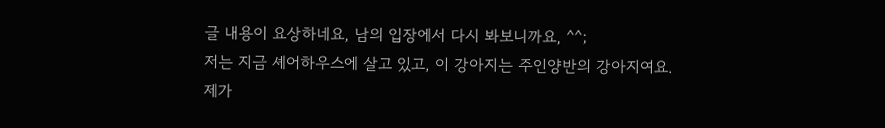글 내용이 요상하네요, 남의 입장에서 다시 봐보니까요, ^^;
저는 지금 셰어하우스에 살고 있고, 이 강아지는 주인양반의 강아지여요.
제가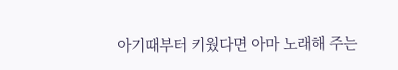아기때부터 키웠다면 아마 노래해 주는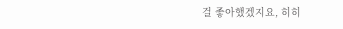걸 좋아했겠지요, 히히